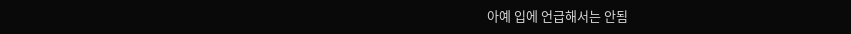아예 입에 언급해서는 안됨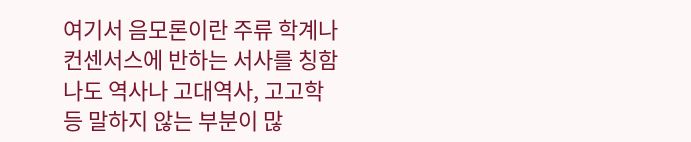여기서 음모론이란 주류 학계나 컨센서스에 반하는 서사를 칭함
나도 역사나 고대역사, 고고학 등 말하지 않는 부분이 많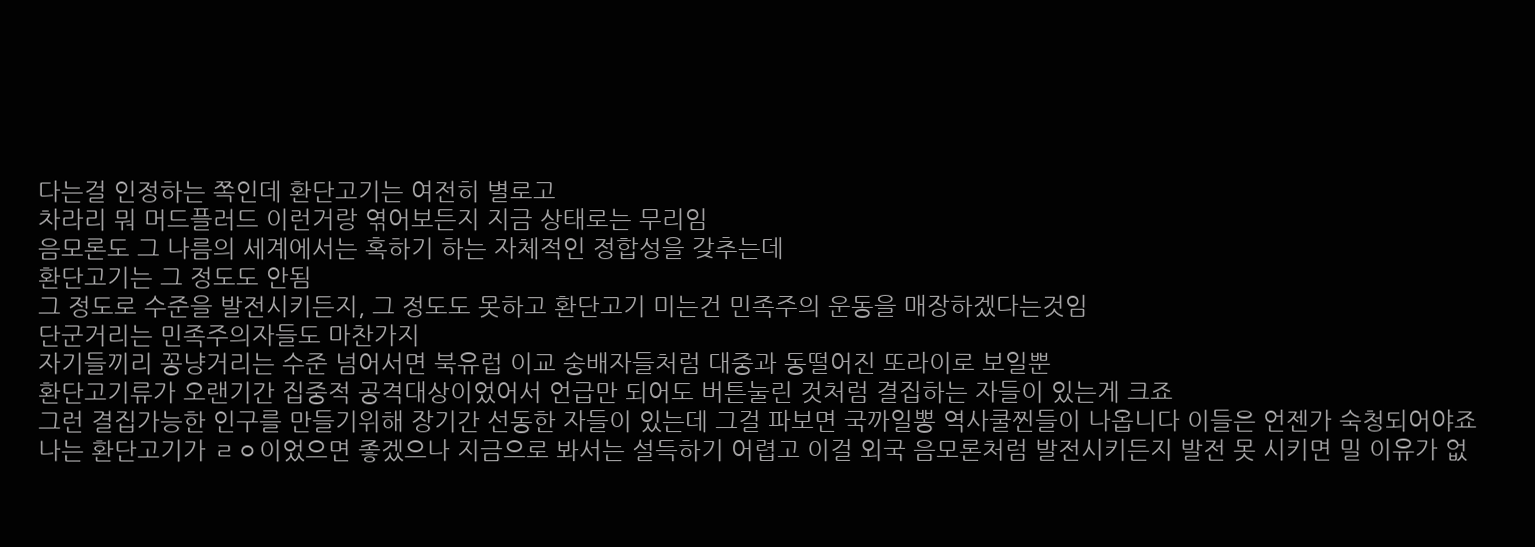다는걸 인정하는 쪽인데 환단고기는 여전히 별로고
차라리 뭐 머드플러드 이런거랑 엮어보든지 지금 상태로는 무리임
음모론도 그 나름의 세계에서는 혹하기 하는 자체적인 정합성을 갖추는데
환단고기는 그 정도도 안됨
그 정도로 수준을 발전시키든지, 그 정도도 못하고 환단고기 미는건 민족주의 운동을 매장하겠다는것임
단군거리는 민족주의자들도 마찬가지
자기들끼리 꽁냥거리는 수준 넘어서면 북유럽 이교 숭배자들처럼 대중과 동떨어진 또라이로 보일뿐
환단고기류가 오랜기간 집중적 공격대상이었어서 언급만 되어도 버튼눌린 것처럼 결집하는 자들이 있는게 크죠
그런 결집가능한 인구를 만들기위해 장기간 선동한 자들이 있는데 그걸 파보면 국까일뽕 역사쿨찐들이 나옵니다 이들은 언젠가 숙청되어야죠
나는 환단고기가 ㄹㅇ이었으면 좋겠으나 지금으로 봐서는 설득하기 어렵고 이걸 외국 음모론처럼 발전시키든지 발전 못 시키면 밀 이유가 없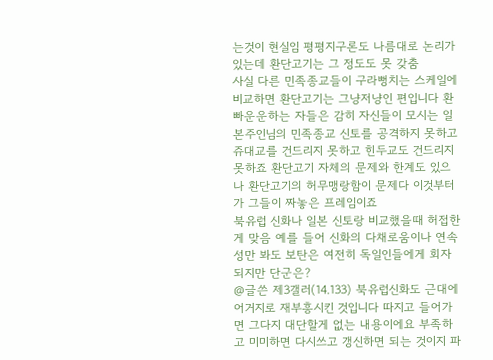는것이 현실임 평평지구론도 나름대로 논리가 있는데 환단고기는 그 정도도 못 갖춤
사실 다른 민족종교들이 구라뻥치는 스케일에 비교하면 환단고기는 그냥저냥인 편입니다 환빠운운하는 자들은 감히 자신들이 모시는 일본주인님의 민족종교 신토를 공격하지 못하고 쥬대교를 건드리지 못하고 힌두교도 건드리지 못하죠 환단고기 자체의 문제와 한계도 있으나 환단고기의 허무맹랑함이 문제다 이것부터가 그들이 짜놓은 프레임이죠
북유럽 신화나 일본 신토랑 비교했을때 허접한게 맞음 예를 들어 신화의 다채로움이나 연속성만 봐도 보탄은 여전히 독일인들에게 회자되지만 단군은?
@글쓴 제3갤러(14.133) 북유럽신화도 근대에 어거지로 재부흥시킨 것입니다 따지고 들어가면 그다지 대단할게 없는 내용이에요 부족하고 미미하면 다시쓰고 갱신하면 되는 것이지 파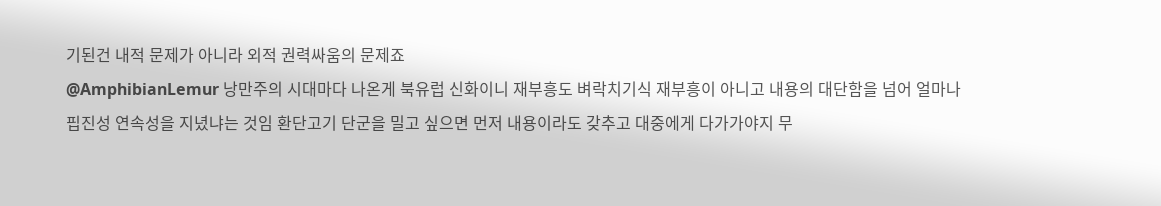기된건 내적 문제가 아니라 외적 권력싸움의 문제죠
@AmphibianLemur 낭만주의 시대마다 나온게 북유럽 신화이니 재부흥도 벼락치기식 재부흥이 아니고 내용의 대단함을 넘어 얼마나 핍진성 연속성을 지녔냐는 것임 환단고기 단군을 밀고 싶으면 먼저 내용이라도 갖추고 대중에게 다가가야지 무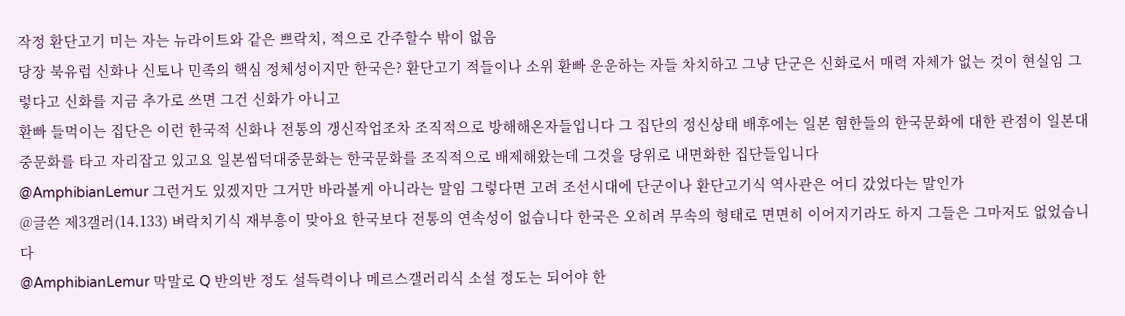작정 환단고기 미는 자는 뉴라이트와 같은 쁘락치, 적으로 간주할수 밖이 없음
당장 북유럽 신화나 신토나 민족의 핵심 정체성이지만 한국은? 환단고기 적들이나 소위 환빠 운운하는 자들 차치하고 그냥 단군은 신화로서 매력 자체가 없는 것이 현실임 그렇다고 신화를 지금 추가로 쓰면 그건 신화가 아니고
환빠 들먹이는 집단은 이런 한국적 신화나 전통의 갱신작업조차 조직적으로 방해해온자들입니다 그 집단의 정신상태 배후에는 일본 혐한들의 한국문화에 대한 관점이 일본대중문화를 타고 자리잡고 있고요 일본씹덕대중문화는 한국문화를 조직적으로 배제해왔는데 그것을 당위로 내면화한 집단들입니다
@AmphibianLemur 그런거도 있겠지만 그거만 바라볼게 아니라는 말임 그렇다면 고려 조선시대에 단군이나 환단고기식 역사관은 어디 갔었다는 말인가
@글쓴 제3갤러(14.133) 벼락치기식 재부흥이 맞아요 한국보다 전통의 연속성이 없습니다 한국은 오히려 무속의 형태로 면면히 이어지기라도 하지 그들은 그마저도 없었습니다
@AmphibianLemur 막말로 Q 반의반 정도 설득력이나 메르스갤러리식 소설 정도는 되어야 한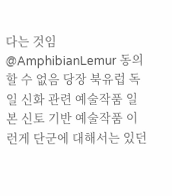다는 것임
@AmphibianLemur 동의할 수 없음 당장 북유럽 독일 신화 관련 예술작품 일본 신토 기반 예술작품 이런게 단군에 대해서는 있던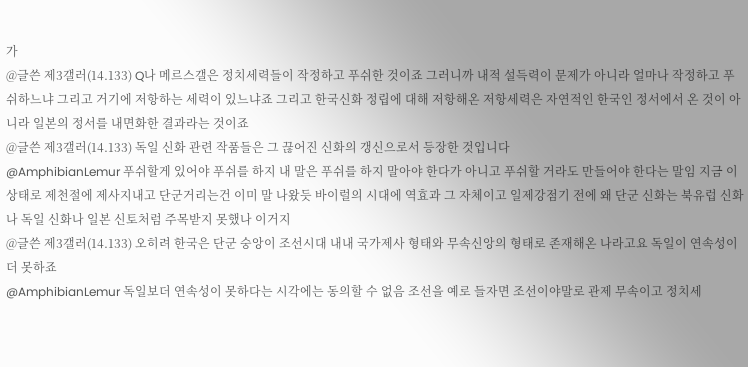가
@글쓴 제3갤러(14.133) Q나 메르스갤은 정치세력들이 작정하고 푸쉬한 것이죠 그러니까 내적 설득력이 문제가 아니라 얼마나 작정하고 푸쉬하느냐 그리고 거기에 저항하는 세력이 있느냐죠 그리고 한국신화 정립에 대해 저항해온 저항세력은 자연적인 한국인 정서에서 온 것이 아니라 일본의 정서를 내면화한 결과라는 것이죠
@글쓴 제3갤러(14.133) 독일 신화 관련 작품들은 그 끊어진 신화의 갱신으로서 등장한 것입니다
@AmphibianLemur 푸쉬할게 있어야 푸쉬를 하지 내 말은 푸쉬를 하지 말아야 한다가 아니고 푸쉬할 거라도 만들어야 한다는 말임 지금 이 상태로 제천절에 제사지내고 단군거리는건 이미 말 나왔듯 바이럴의 시대에 역효과 그 자체이고 일제강점기 전에 왜 단군 신화는 북유럽 신화나 독일 신화나 일본 신토처럼 주목받지 못했나 이거지
@글쓴 제3갤러(14.133) 오히려 한국은 단군 숭앙이 조선시대 내내 국가제사 형태와 무속신앙의 형태로 존재해온 나라고요 독일이 연속성이 더 못하죠
@AmphibianLemur 독일보더 연속성이 못하다는 시각에는 동의할 수 없음 조선을 예로 들자면 조선이야말로 관제 무속이고 정치세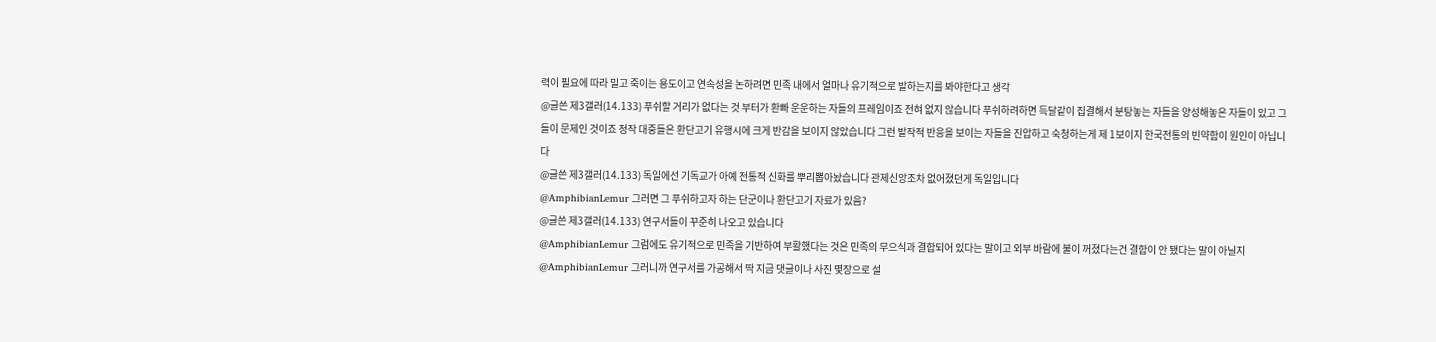력이 필요에 따라 밀고 죽이는 용도이고 연속성을 논하려면 민족 내에서 얼마나 유기적으로 발하는지를 봐야한다고 생각
@글쓴 제3갤러(14.133) 푸쉬할 거리가 없다는 것 부터가 환빠 운운하는 자들의 프레임이죠 전혀 없지 않습니다 푸쉬하려하면 득달같이 집결해서 분탕놓는 자들을 양성해놓은 자들이 있고 그들이 문제인 것이죠 정작 대중들은 환단고기 유행시에 크게 반감을 보이지 않았습니다 그런 발작적 반응을 보이는 자들을 진압하고 숙청하는게 제 1보이지 한국전통의 빈약함이 원인이 아닙니다
@글쓴 제3갤러(14.133) 독일에선 기독교가 아예 전통적 신화를 뿌리뽑아놨습니다 관제신앙조차 없어졌던게 독일입니다
@AmphibianLemur 그러면 그 푸쉬하고자 하는 단군이나 환단고기 자료가 있음?
@글쓴 제3갤러(14.133) 연구서들이 꾸준히 나오고 있습니다
@AmphibianLemur 그럼에도 유기적으로 민족을 기반하여 부활했다는 것은 민족의 무으식과 결합되어 있다는 말이고 외부 바람에 불이 꺼졌다는건 결합이 안 됐다는 말이 아닐지
@AmphibianLemur 그러니까 연구서를 가공해서 딱 지금 댓글이나 사진 몇장으로 설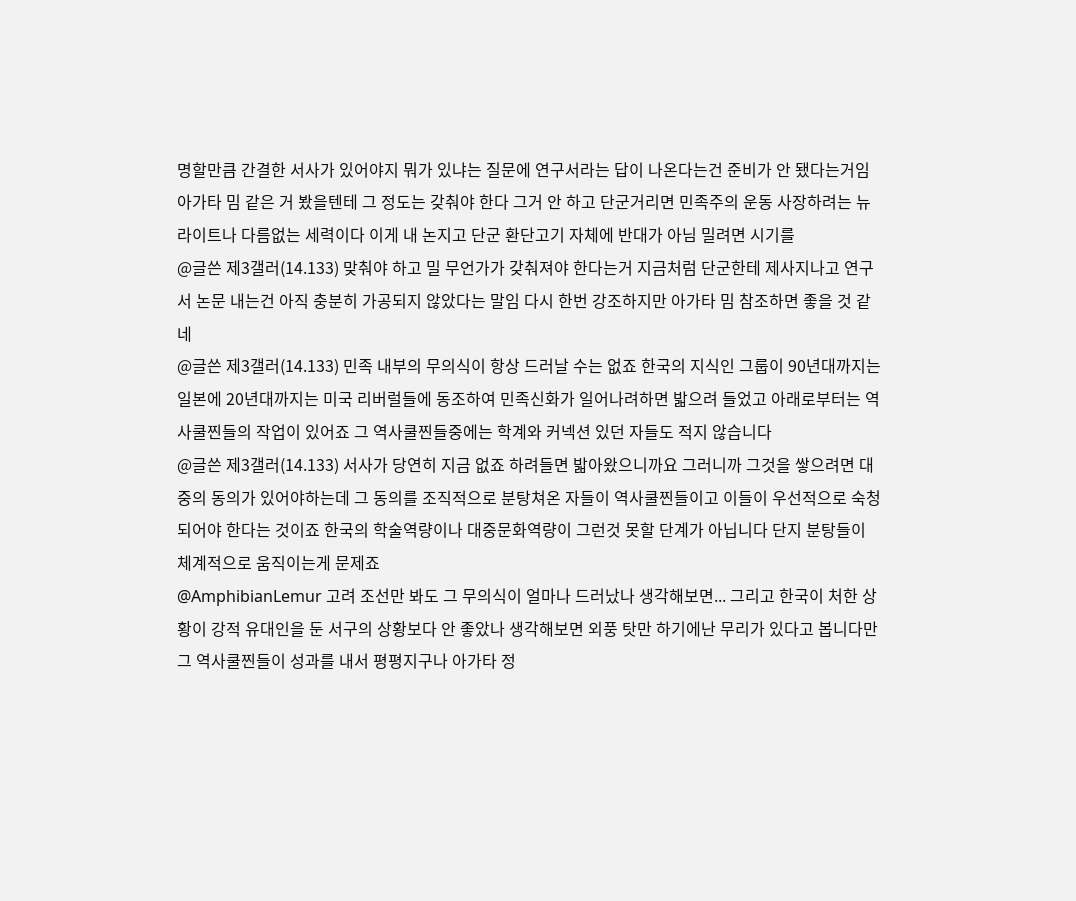명할만큼 간결한 서사가 있어야지 뭐가 있냐는 질문에 연구서라는 답이 나온다는건 준비가 안 됐다는거임 아가타 밈 같은 거 봤을텐테 그 정도는 갖춰야 한다 그거 안 하고 단군거리면 민족주의 운동 사장하려는 뉴라이트나 다름없는 세력이다 이게 내 논지고 단군 환단고기 자체에 반대가 아님 밀려면 시기를
@글쓴 제3갤러(14.133) 맞춰야 하고 밀 무언가가 갖춰져야 한다는거 지금처럼 단군한테 제사지나고 연구서 논문 내는건 아직 충분히 가공되지 않았다는 말임 다시 한번 강조하지만 아가타 밈 참조하면 좋을 것 같네
@글쓴 제3갤러(14.133) 민족 내부의 무의식이 항상 드러날 수는 없죠 한국의 지식인 그룹이 90년대까지는 일본에 20년대까지는 미국 리버럴들에 동조하여 민족신화가 일어나려하면 밟으려 들었고 아래로부터는 역사쿨찐들의 작업이 있어죠 그 역사쿨찐들중에는 학계와 커넥션 있던 자들도 적지 않습니다
@글쓴 제3갤러(14.133) 서사가 당연히 지금 없죠 하려들면 밟아왔으니까요 그러니까 그것을 쌓으려면 대중의 동의가 있어야하는데 그 동의를 조직적으로 분탕쳐온 자들이 역사쿨찐들이고 이들이 우선적으로 숙청되어야 한다는 것이죠 한국의 학술역량이나 대중문화역량이 그런것 못할 단계가 아닙니다 단지 분탕들이 체계적으로 움직이는게 문제죠
@AmphibianLemur 고려 조선만 봐도 그 무의식이 얼마나 드러났나 생각해보면... 그리고 한국이 처한 상황이 강적 유대인을 둔 서구의 상황보다 안 좋았나 생각해보면 외풍 탓만 하기에난 무리가 있다고 봅니다만 그 역사쿨찐들이 성과를 내서 평평지구나 아가타 정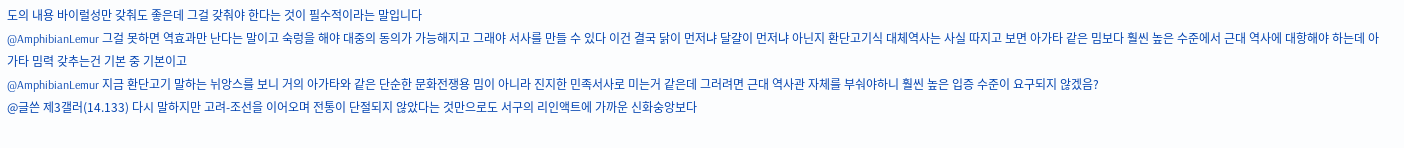도의 내용 바이럴성만 갖춰도 좋은데 그걸 갖춰야 한다는 것이 필수적이라는 말입니다
@AmphibianLemur 그걸 못하면 역효과만 난다는 말이고 숙렁을 해야 대중의 동의가 가능해지고 그래야 서사를 만들 수 있다 이건 결국 닭이 먼저냐 달걀이 먼저냐 아닌지 환단고기식 대체역사는 사실 따지고 보면 아가타 같은 밈보다 훨씬 높은 수준에서 근대 역사에 대항해야 하는데 아가타 밈력 갖추는건 기본 중 기본이고
@AmphibianLemur 지금 환단고기 말하는 뉘앙스를 보니 거의 아가타와 같은 단순한 문화전쟁용 밈이 아니라 진지한 민족서사로 미는거 같은데 그러려면 근대 역사관 자체를 부숴야하니 훨씬 높은 입증 수준이 요구되지 않겠음?
@글쓴 제3갤러(14.133) 다시 말하지만 고려-조선을 이어오며 전통이 단절되지 않았다는 것만으로도 서구의 리인액트에 가까운 신화숭앙보다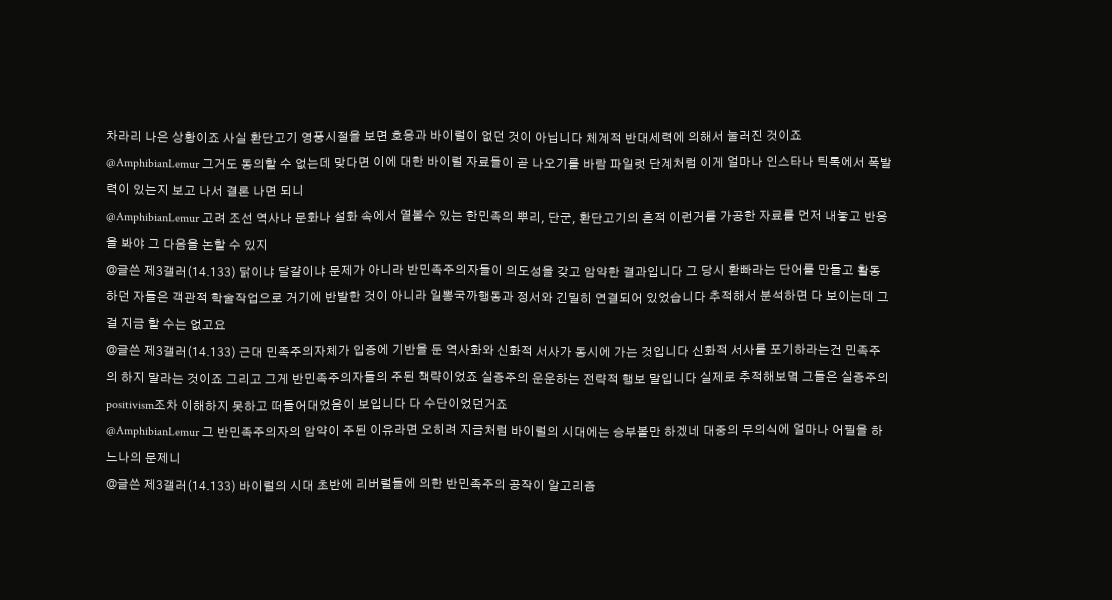차라리 나은 상황이죠 사실 환단고기 영풍시절을 보면 호응과 바이럴이 없던 것이 아닙니다 체계적 반대세력에 의해서 눌러진 것이죠
@AmphibianLemur 그거도 동의할 수 없는데 맞다면 이에 대한 바이럴 자료들이 곧 나오기를 바람 파일럿 단계처럼 이게 얼마나 인스타나 틱톡에서 폭발력이 있는지 보고 나서 결론 나면 되니
@AmphibianLemur 고려 조선 역사나 문화나 설화 속에서 옅볼수 있는 한민족의 뿌리, 단군, 환단고기의 흔적 이런거를 가공한 자료를 먼저 내놓고 반응을 봐야 그 다음을 논할 수 있지
@글쓴 제3갤러(14.133) 닭이냐 달걀이냐 문제가 아니라 반민족주의자들이 의도성을 갖고 암약한 결과입니다 그 당시 환빠라는 단어를 만들고 활동하던 자들은 객관적 학술작업으로 거기에 반발한 것이 아니라 일뽕국까행동과 정서와 긴밀히 연결되어 있었습니다 추적해서 분석하면 다 보이는데 그걸 지금 할 수는 없고요
@글쓴 제3갤러(14.133) 근대 민족주의자체가 입증에 기반을 둔 역사화와 신화적 서사가 동시에 가는 것입니다 신화적 서사를 포기하라는건 민족주의 하지 말라는 것이죠 그리고 그게 반민족주의자들의 주된 책략이었죠 실증주의 운운하는 전략적 행보 말입니다 실제로 추적해보몈 그들은 실증주의positivism조차 이해하지 못하고 떠들어대었음이 보입니다 다 수단이었던거죠
@AmphibianLemur 그 반민족주의자의 암약이 주된 이유라면 오히려 지금처럼 바이럴의 시대에는 승부볼만 하겠네 대중의 무의식에 얼마나 어필을 하느나의 문제니
@글쓴 제3갤러(14.133) 바이럴의 시대 초반에 리버럴들에 의한 반민족주의 공작이 알고리즘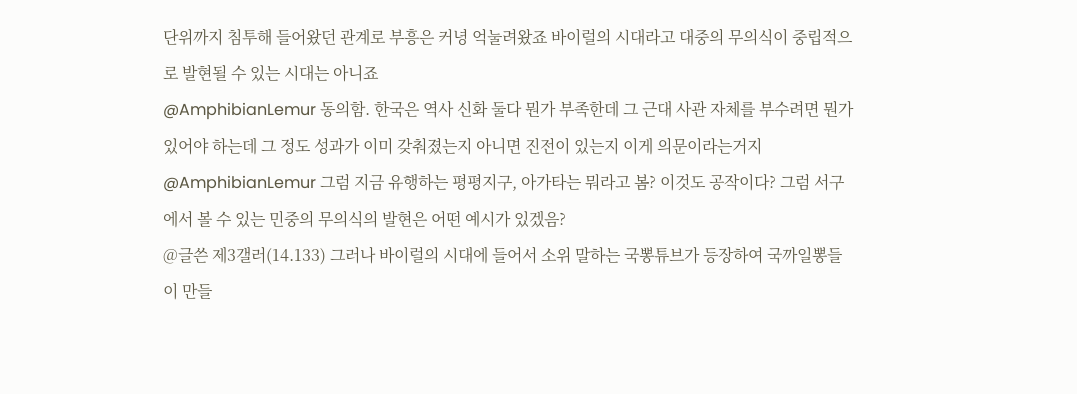단위까지 침투해 들어왔던 관계로 부흥은 커녕 억눌려왔죠 바이럴의 시대라고 대중의 무의식이 중립적으로 발현될 수 있는 시대는 아니죠
@AmphibianLemur 동의함. 한국은 역사 신화 둘다 뭔가 부족한데 그 근대 사관 자체를 부수려면 뭔가 있어야 하는데 그 정도 성과가 이미 갖춰졌는지 아니면 진전이 있는지 이게 의문이라는거지
@AmphibianLemur 그럼 지금 유행하는 평평지구, 아가타는 뭐라고 봄? 이것도 공작이다? 그럼 서구에서 볼 수 있는 민중의 무의식의 발현은 어떤 예시가 있겠음?
@글쓴 제3갤러(14.133) 그러나 바이럴의 시대에 들어서 소위 말하는 국뽕튜브가 등장하여 국까일뽕들이 만들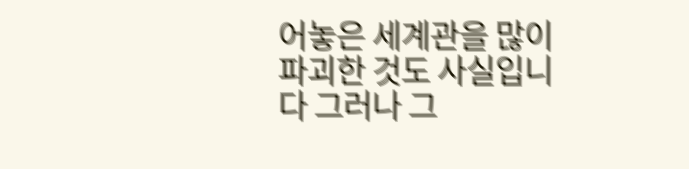어놓은 세계관을 많이 파괴한 것도 사실입니다 그러나 그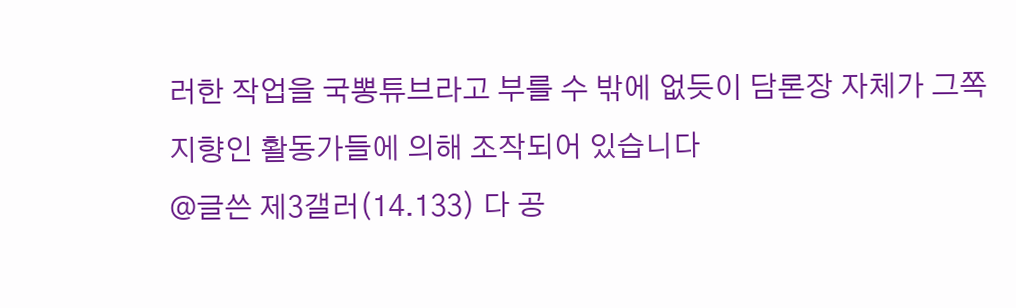러한 작업을 국뽕튜브라고 부를 수 밖에 없듯이 담론장 자체가 그쪽지향인 활동가들에 의해 조작되어 있습니다
@글쓴 제3갤러(14.133) 다 공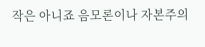작은 아니죠 음모론이나 자본주의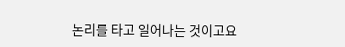논리를 타고 일어나는 것이고요